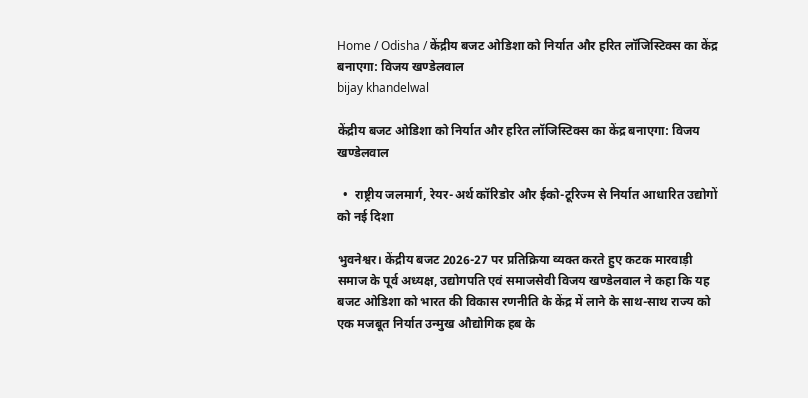Home / Odisha / केंद्रीय बजट ओडिशा को निर्यात और हरित लॉजिस्टिक्स का केंद्र बनाएगा: विजय खण्डेलवाल
bijay khandelwal

केंद्रीय बजट ओडिशा को निर्यात और हरित लॉजिस्टिक्स का केंद्र बनाएगा: विजय खण्डेलवाल

  •  राष्ट्रीय जलमार्ग, रेयर-अर्थ कॉरिडोर और ईको-टूरिज्म से निर्यात आधारित उद्योगों को नई दिशा

भुवनेश्वर। केंद्रीय बजट 2026-27 पर प्रतिक्रिया व्यक्त करते हुए कटक मारवाड़ी समाज के पूर्व अध्यक्ष, उद्योगपति एवं समाजसेवी विजय खण्डेलवाल ने कहा कि यह बजट ओडिशा को भारत की विकास रणनीति के केंद्र में लाने के साथ-साथ राज्य को एक मजबूत निर्यात उन्मुख औद्योगिक हब के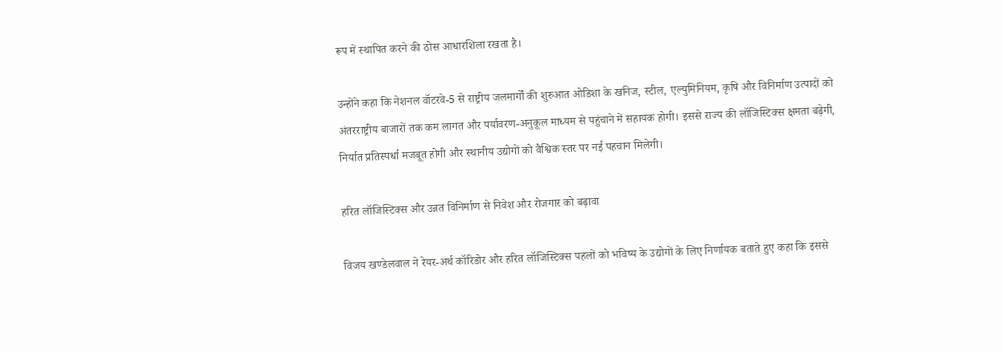रूप में स्थापित करने की ठोस आधारशिला रखता है।

उन्होंने कहा कि नेशनल वॉटरवे-5 से राष्ट्रीय जलमार्गों की शुरुआत ओडिशा के खनिज, स्टील, एल्युमिनियम, कृषि और विनिर्माण उत्पादों को अंतरराष्ट्रीय बाजारों तक कम लागत और पर्यावरण-अनुकूल माध्यम से पहुंचाने में सहायक होगी। इससे राज्य की लॉजिस्टिक्स क्षमता बढ़ेगी, निर्यात प्रतिस्पर्धा मजबूत होगी और स्थानीय उद्योगों को वैश्विक स्तर पर नई पहचान मिलेगी।

हरित लॉजिस्टिक्स और उन्नत विनिर्माण से निवेश और रोजगार को बढ़ावा

विजय खण्डेलवाल ने रेयर-अर्थ कॉरिडोर और हरित लॉजिस्टिक्स पहलों को भविष्य के उद्योगों के लिए निर्णायक बताते हुए कहा कि इससे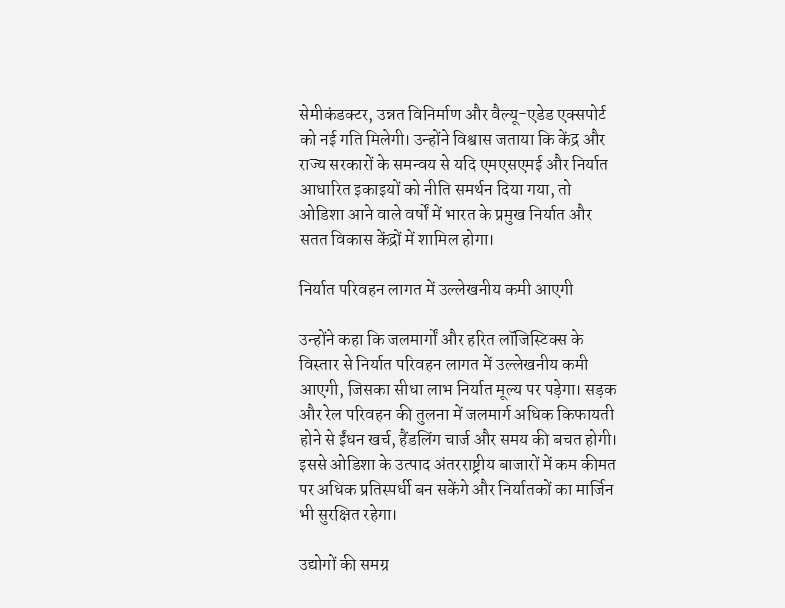सेमीकंडक्टर, उन्नत विनिर्माण और वैल्यू-एडेड एक्सपोर्ट को नई गति मिलेगी। उन्होंने विश्वास जताया कि केंद्र और राज्य सरकारों के समन्वय से यदि एमएसएमई और निर्यात आधारित इकाइयों को नीति समर्थन दिया गया, तो ओडिशा आने वाले वर्षों में भारत के प्रमुख निर्यात और सतत विकास केंद्रों में शामिल होगा।

निर्यात परिवहन लागत में उल्लेखनीय कमी आएगी

उन्होंने कहा कि जलमार्गों और हरित लॉजिस्टिक्स के विस्तार से निर्यात परिवहन लागत में उल्लेखनीय कमी आएगी, जिसका सीधा लाभ निर्यात मूल्य पर पड़ेगा। सड़क और रेल परिवहन की तुलना में जलमार्ग अधिक किफायती होने से ईंधन खर्च, हैंडलिंग चार्ज और समय की बचत होगी। इससे ओडिशा के उत्पाद अंतरराष्ट्रीय बाजारों में कम कीमत पर अधिक प्रतिस्पर्धी बन सकेंगे और निर्यातकों का मार्जिन भी सुरक्षित रहेगा।

उद्योगों की समग्र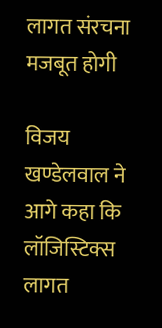लागत संरचना मजबूत होगी

विजय खण्डेलवाल ने आगे कहा कि लॉजिस्टिक्स लागत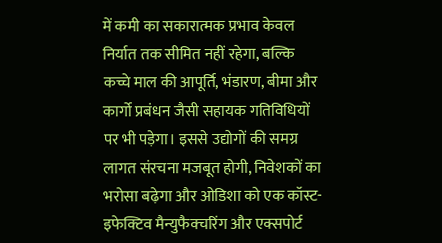में कमी का सकारात्मक प्रभाव केवल निर्यात तक सीमित नहीं रहेगा, बल्कि कच्चे माल की आपूर्ति, भंडारण, बीमा और कार्गो प्रबंधन जैसी सहायक गतिविधियों पर भी पड़ेगा। इससे उद्योगों की समग्र लागत संरचना मजबूत होगी, निवेशकों का भरोसा बढ़ेगा और ओडिशा को एक कॉस्ट-इफेक्टिव मैन्युफैक्चरिंग और एक्सपोर्ट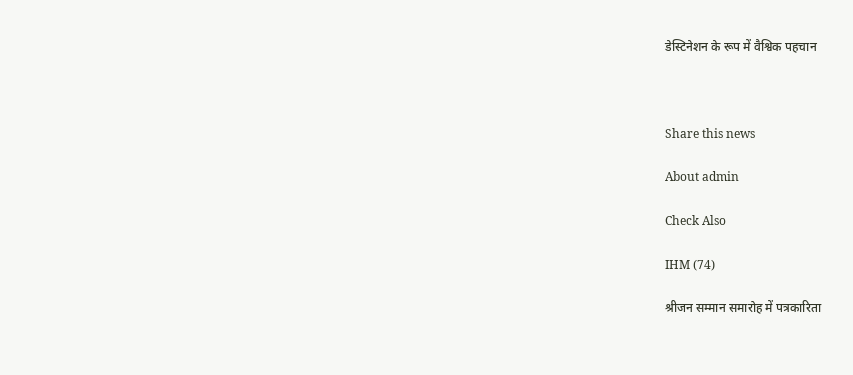डेस्टिनेशन के रूप में वैश्विक पहचान



Share this news

About admin

Check Also

IHM (74)

श्रीजन सम्मान समारोह में पत्रकारिता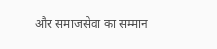और समाजसेवा का सम्मान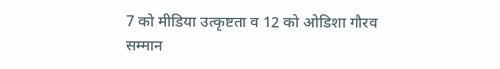7 को मीडिया उत्कृष्टता व 12 को ओडिशा गौरव सम्मान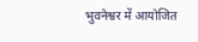भुवनेश्वर में आयोजित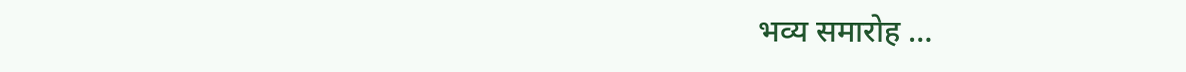भव्य समारोह …